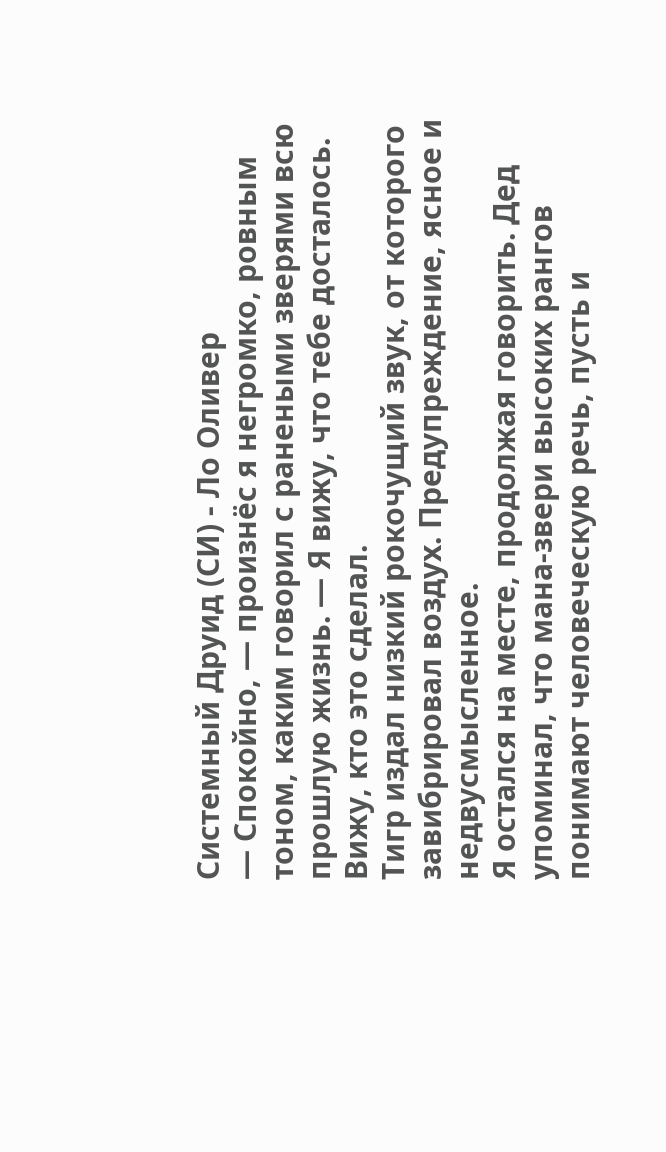Системный Друид (СИ) - Ло Оливер
— Спокойно, — произнёс я негромко, ровным тоном, каким говорил с ранеными зверями всю прошлую жизнь. — Я вижу, что тебе досталось. Вижу, кто это сделал.
Тигр издал низкий рокочущий звук, от которого завибрировал воздух. Предупреждение, ясное и недвусмысленное.
Я остался на месте, продолжая говорить. Дед упоминал, что мана-звери высоких рангов понимают человеческую речь, пусть и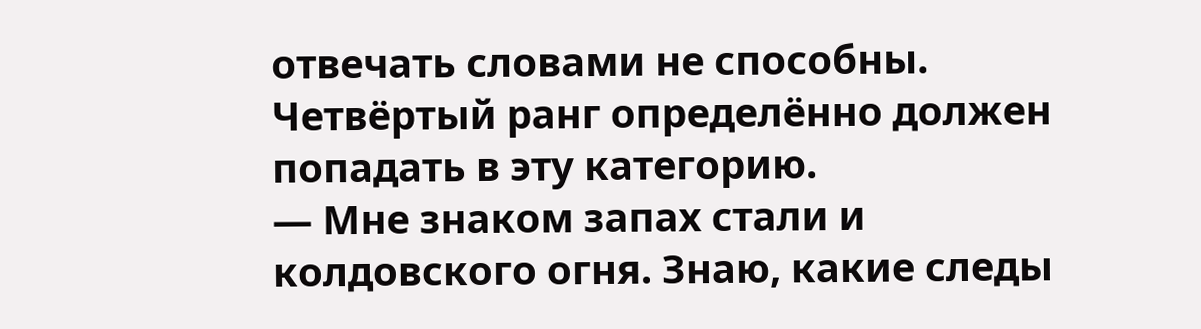отвечать словами не способны. Четвёртый ранг определённо должен попадать в эту категорию.
— Мне знаком запах стали и колдовского огня. Знаю, какие следы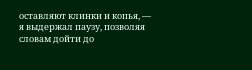оставляют клинки и копья, — я выдержал паузу, позволяя словам дойти до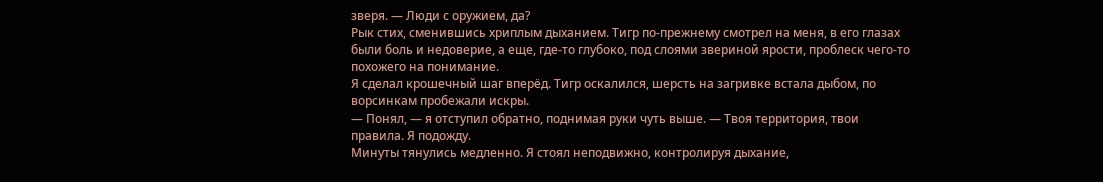зверя. — Люди с оружием, да?
Рык стих, сменившись хриплым дыханием. Тигр по-прежнему смотрел на меня, в его глазах были боль и недоверие, а еще, где-то глубоко, под слоями звериной ярости, проблеск чего-то похожего на понимание.
Я сделал крошечный шаг вперёд. Тигр оскалился, шерсть на загривке встала дыбом, по ворсинкам пробежали искры.
— Понял, — я отступил обратно, поднимая руки чуть выше. — Твоя территория, твои правила. Я подожду.
Минуты тянулись медленно. Я стоял неподвижно, контролируя дыхание,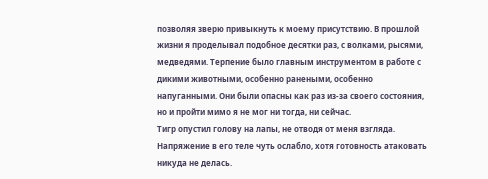позволяя зверю привыкнуть к моему присутствию. В прошлой жизни я проделывал подобное десятки раз, с волками, рысями, медведями. Терпение было главным инструментом в работе с дикими животными, особенно ранеными, особенно напуганными. Они были опасны как раз из-за своего состояния, но и пройти мимо я не мог ни тогда, ни сейчас.
Тигр опустил голову на лапы, не отводя от меня взгляда. Напряжение в его теле чуть ослабло, хотя готовность атаковать никуда не делась.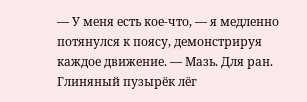— У меня есть кое-что, — я медленно потянулся к поясу, демонстрируя каждое движение. — Мазь. Для ран.
Глиняный пузырёк лёг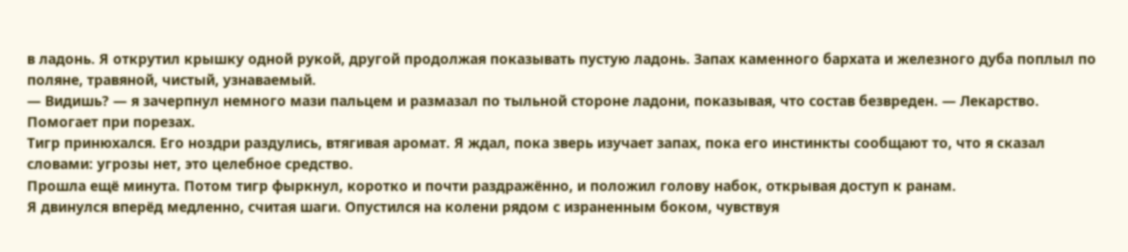в ладонь. Я открутил крышку одной рукой, другой продолжая показывать пустую ладонь. Запах каменного бархата и железного дуба поплыл по поляне, травяной, чистый, узнаваемый.
— Видишь? — я зачерпнул немного мази пальцем и размазал по тыльной стороне ладони, показывая, что состав безвреден. — Лекарство. Помогает при порезах.
Тигр принюхался. Его ноздри раздулись, втягивая аромат. Я ждал, пока зверь изучает запах, пока его инстинкты сообщают то, что я сказал словами: угрозы нет, это целебное средство.
Прошла ещё минута. Потом тигр фыркнул, коротко и почти раздражённо, и положил голову набок, открывая доступ к ранам.
Я двинулся вперёд медленно, считая шаги. Опустился на колени рядом с израненным боком, чувствуя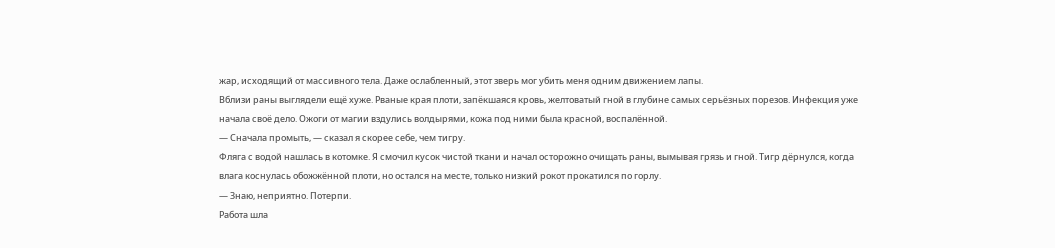жар, исходящий от массивного тела. Даже ослабленный, этот зверь мог убить меня одним движением лапы.
Вблизи раны выглядели ещё хуже. Рваные края плоти, запёкшаяся кровь, желтоватый гной в глубине самых серьёзных порезов. Инфекция уже начала своё дело. Ожоги от магии вздулись волдырями, кожа под ними была красной, воспалённой.
— Сначала промыть, — сказал я скорее себе, чем тигру.
Фляга с водой нашлась в котомке. Я смочил кусок чистой ткани и начал осторожно очищать раны, вымывая грязь и гной. Тигр дёрнулся, когда влага коснулась обожжённой плоти, но остался на месте, только низкий рокот прокатился по горлу.
— Знаю, неприятно. Потерпи.
Работа шла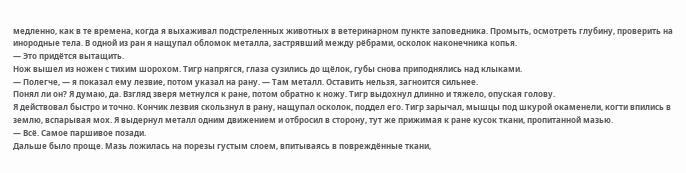медленно, как в те времена, когда я выхаживал подстреленных животных в ветеринарном пункте заповедника. Промыть, осмотреть глубину, проверить на инородные тела. В одной из ран я нащупал обломок металла, застрявший между рёбрами, осколок наконечника копья.
— Это придётся вытащить.
Нож вышел из ножен с тихим шорохом. Тигр напрягся, глаза сузились до щёлок, губы снова приподнялись над клыками.
— Полегче, — я показал ему лезвие, потом указал на рану. — Там металл. Оставить нельзя, загноится сильнее.
Понял ли он? Я думаю, да. Взгляд зверя метнулся к ране, потом обратно к ножу. Тигр выдохнул длинно и тяжело, опуская голову.
Я действовал быстро и точно. Кончик лезвия скользнул в рану, нащупал осколок, поддел его. Тигр зарычал, мышцы под шкурой окаменели, когти впились в землю, вспарывая мох. Я выдернул металл одним движением и отбросил в сторону, тут же прижимая к ране кусок ткани, пропитанной мазью.
— Всё. Самое паршивое позади.
Дальше было проще. Мазь ложилась на порезы густым слоем, впитываясь в повреждённые ткани,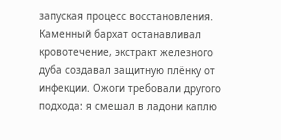запуская процесс восстановления. Каменный бархат останавливал кровотечение, экстракт железного дуба создавал защитную плёнку от инфекции. Ожоги требовали другого подхода: я смешал в ладони каплю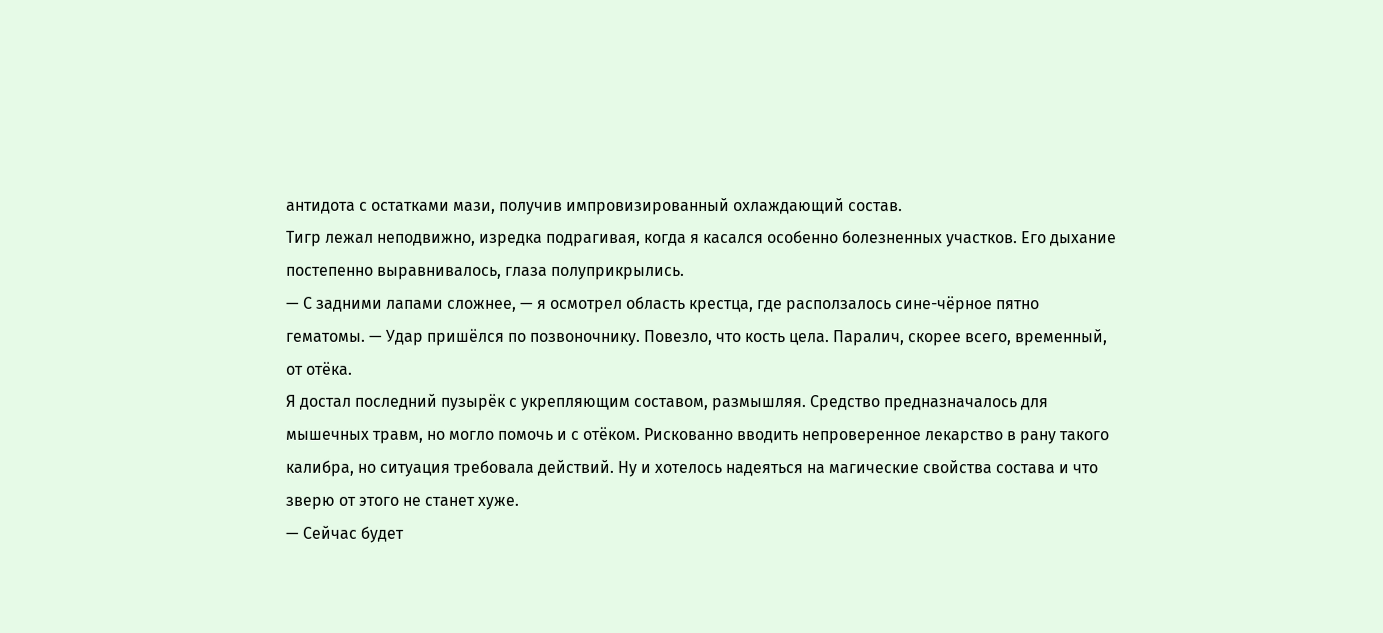антидота с остатками мази, получив импровизированный охлаждающий состав.
Тигр лежал неподвижно, изредка подрагивая, когда я касался особенно болезненных участков. Его дыхание постепенно выравнивалось, глаза полуприкрылись.
— С задними лапами сложнее, — я осмотрел область крестца, где расползалось сине-чёрное пятно гематомы. — Удар пришёлся по позвоночнику. Повезло, что кость цела. Паралич, скорее всего, временный, от отёка.
Я достал последний пузырёк с укрепляющим составом, размышляя. Средство предназначалось для мышечных травм, но могло помочь и с отёком. Рискованно вводить непроверенное лекарство в рану такого калибра, но ситуация требовала действий. Ну и хотелось надеяться на магические свойства состава и что зверю от этого не станет хуже.
— Сейчас будет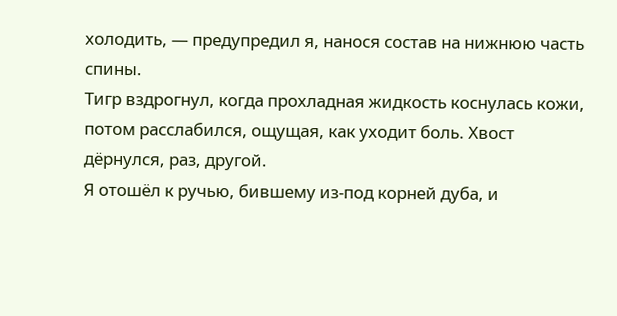холодить, — предупредил я, нанося состав на нижнюю часть спины.
Тигр вздрогнул, когда прохладная жидкость коснулась кожи, потом расслабился, ощущая, как уходит боль. Хвост дёрнулся, раз, другой.
Я отошёл к ручью, бившему из-под корней дуба, и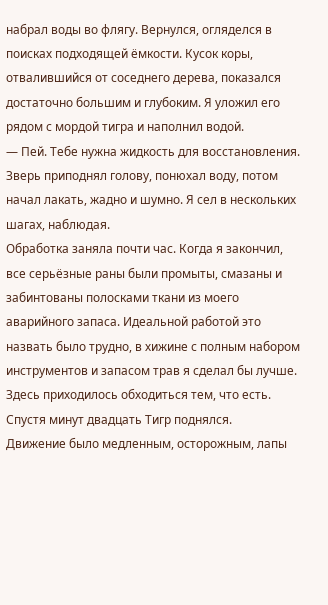набрал воды во флягу. Вернулся, огляделся в поисках подходящей ёмкости. Кусок коры, отвалившийся от соседнего дерева, показался достаточно большим и глубоким. Я уложил его рядом с мордой тигра и наполнил водой.
— Пей. Тебе нужна жидкость для восстановления.
Зверь приподнял голову, понюхал воду, потом начал лакать, жадно и шумно. Я сел в нескольких шагах, наблюдая.
Обработка заняла почти час. Когда я закончил, все серьёзные раны были промыты, смазаны и забинтованы полосками ткани из моего аварийного запаса. Идеальной работой это назвать было трудно, в хижине с полным набором инструментов и запасом трав я сделал бы лучше. Здесь приходилось обходиться тем, что есть.
Спустя минут двадцать Тигр поднялся.
Движение было медленным, осторожным, лапы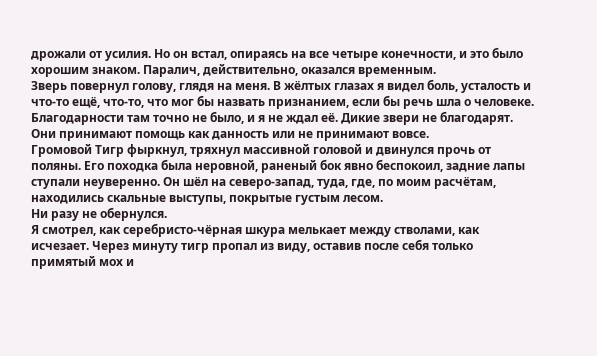дрожали от усилия. Но он встал, опираясь на все четыре конечности, и это было хорошим знаком. Паралич, действительно, оказался временным.
Зверь повернул голову, глядя на меня. В жёлтых глазах я видел боль, усталость и что-то ещё, что-то, что мог бы назвать признанием, если бы речь шла о человеке. Благодарности там точно не было, и я не ждал её. Дикие звери не благодарят. Они принимают помощь как данность или не принимают вовсе.
Громовой Тигр фыркнул, тряхнул массивной головой и двинулся прочь от поляны. Его походка была неровной, раненый бок явно беспокоил, задние лапы ступали неуверенно. Он шёл на северо-запад, туда, где, по моим расчётам, находились скальные выступы, покрытые густым лесом.
Ни разу не обернулся.
Я смотрел, как серебристо-чёрная шкура мелькает между стволами, как исчезает. Через минуту тигр пропал из виду, оставив после себя только примятый мох и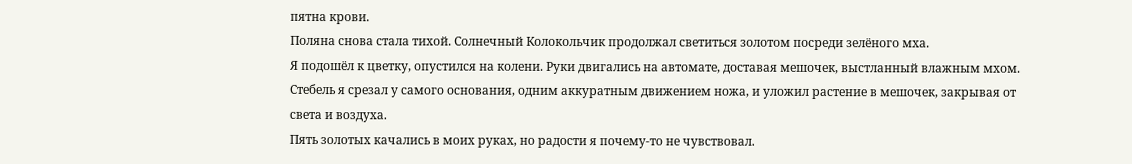пятна крови.
Поляна снова стала тихой. Солнечный Колокольчик продолжал светиться золотом посреди зелёного мха.
Я подошёл к цветку, опустился на колени. Руки двигались на автомате, доставая мешочек, выстланный влажным мхом. Стебель я срезал у самого основания, одним аккуратным движением ножа, и уложил растение в мешочек, закрывая от света и воздуха.
Пять золотых качались в моих руках, но радости я почему-то не чувствовал.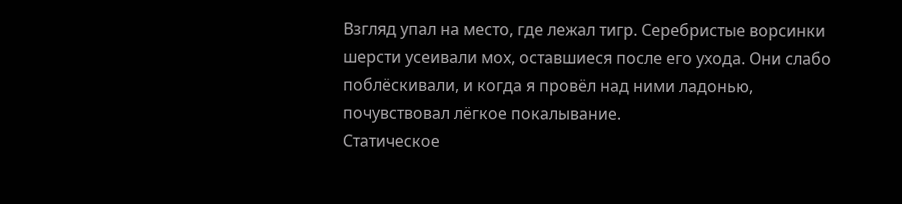Взгляд упал на место, где лежал тигр. Серебристые ворсинки шерсти усеивали мох, оставшиеся после его ухода. Они слабо поблёскивали, и когда я провёл над ними ладонью, почувствовал лёгкое покалывание.
Статическое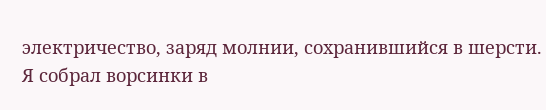электричество, заряд молнии, сохранившийся в шерсти.
Я собрал ворсинки в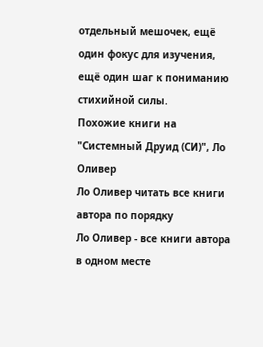отдельный мешочек, ещё один фокус для изучения, ещё один шаг к пониманию стихийной силы.
Похожие книги на "Системный Друид (СИ)", Ло Оливер
Ло Оливер читать все книги автора по порядку
Ло Оливер - все книги автора в одном месте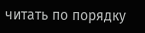читать по порядку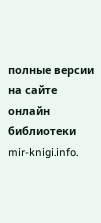полные версии на сайте онлайн библиотеки mir-knigi.info.